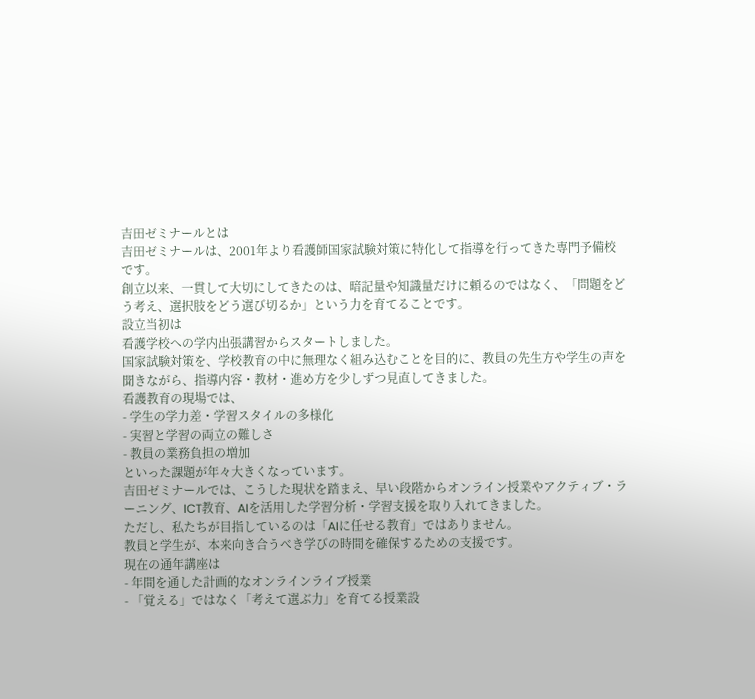吉田ゼミナールとは
吉田ゼミナールは、2001年より看護師国家試験対策に特化して指導を行ってきた専門予備校です。
創立以来、一貫して大切にしてきたのは、暗記量や知識量だけに頼るのではなく、「問題をどう考え、選択肢をどう選び切るか」という力を育てることです。
設立当初は
看護学校への学内出張講習からスタートしました。
国家試験対策を、学校教育の中に無理なく組み込むことを目的に、教員の先生方や学生の声を聞きながら、指導内容・教材・進め方を少しずつ見直してきました。
看護教育の現場では、
- 学生の学力差・学習スタイルの多様化
- 実習と学習の両立の難しさ
- 教員の業務負担の増加
といった課題が年々大きくなっています。
吉田ゼミナールでは、こうした現状を踏まえ、早い段階からオンライン授業やアクティブ・ラーニング、ICT教育、AIを活用した学習分析・学習支援を取り入れてきました。
ただし、私たちが目指しているのは「AIに任せる教育」ではありません。
教員と学生が、本来向き合うべき学びの時間を確保するための支援です。
現在の通年講座は
- 年間を通した計画的なオンラインライブ授業
- 「覚える」ではなく「考えて選ぶ力」を育てる授業設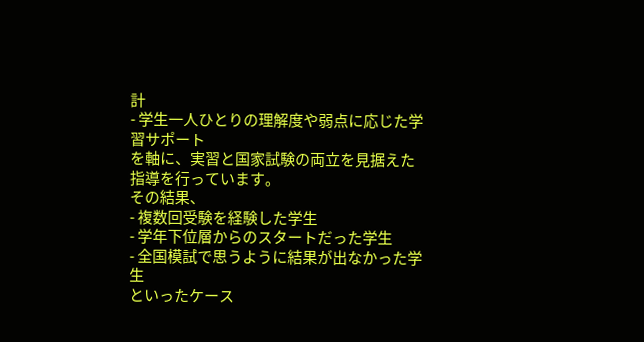計
- 学生一人ひとりの理解度や弱点に応じた学習サポート
を軸に、実習と国家試験の両立を見据えた指導を行っています。
その結果、
- 複数回受験を経験した学生
- 学年下位層からのスタートだった学生
- 全国模試で思うように結果が出なかった学生
といったケース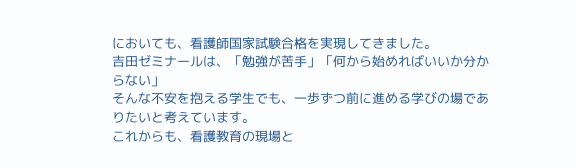においても、看護師国家試験合格を実現してきました。
吉田ゼミナールは、「勉強が苦手」「何から始めればいいか分からない」
そんな不安を抱える学生でも、一歩ずつ前に進める学びの場でありたいと考えています。
これからも、看護教育の現場と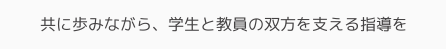共に歩みながら、学生と教員の双方を支える指導を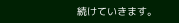続けていきます。